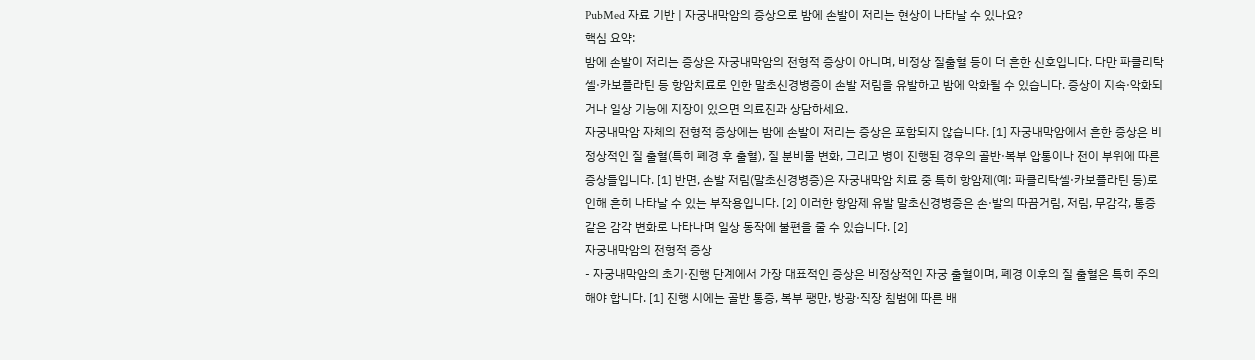PubMed 자료 기반 | 자궁내막암의 증상으로 밤에 손발이 저리는 현상이 나타날 수 있나요?
핵심 요약:
밤에 손발이 저리는 증상은 자궁내막암의 전형적 증상이 아니며, 비정상 질출혈 등이 더 흔한 신호입니다. 다만 파클리탁셀·카보플라틴 등 항암치료로 인한 말초신경병증이 손발 저림을 유발하고 밤에 악화될 수 있습니다. 증상이 지속·악화되거나 일상 기능에 지장이 있으면 의료진과 상담하세요.
자궁내막암 자체의 전형적 증상에는 밤에 손발이 저리는 증상은 포함되지 않습니다. [1] 자궁내막암에서 흔한 증상은 비정상적인 질 출혈(특히 폐경 후 출혈), 질 분비물 변화, 그리고 병이 진행된 경우의 골반·복부 압통이나 전이 부위에 따른 증상들입니다. [1] 반면, 손발 저림(말초신경병증)은 자궁내막암 치료 중 특히 항암제(예: 파클리탁셀·카보플라틴 등)로 인해 흔히 나타날 수 있는 부작용입니다. [2] 이러한 항암제 유발 말초신경병증은 손·발의 따끔거림, 저림, 무감각, 통증 같은 감각 변화로 나타나며 일상 동작에 불편을 줄 수 있습니다. [2]
자궁내막암의 전형적 증상
- 자궁내막암의 초기·진행 단계에서 가장 대표적인 증상은 비정상적인 자궁 출혈이며, 폐경 이후의 질 출혈은 특히 주의해야 합니다. [1] 진행 시에는 골반 통증, 복부 팽만, 방광·직장 침범에 따른 배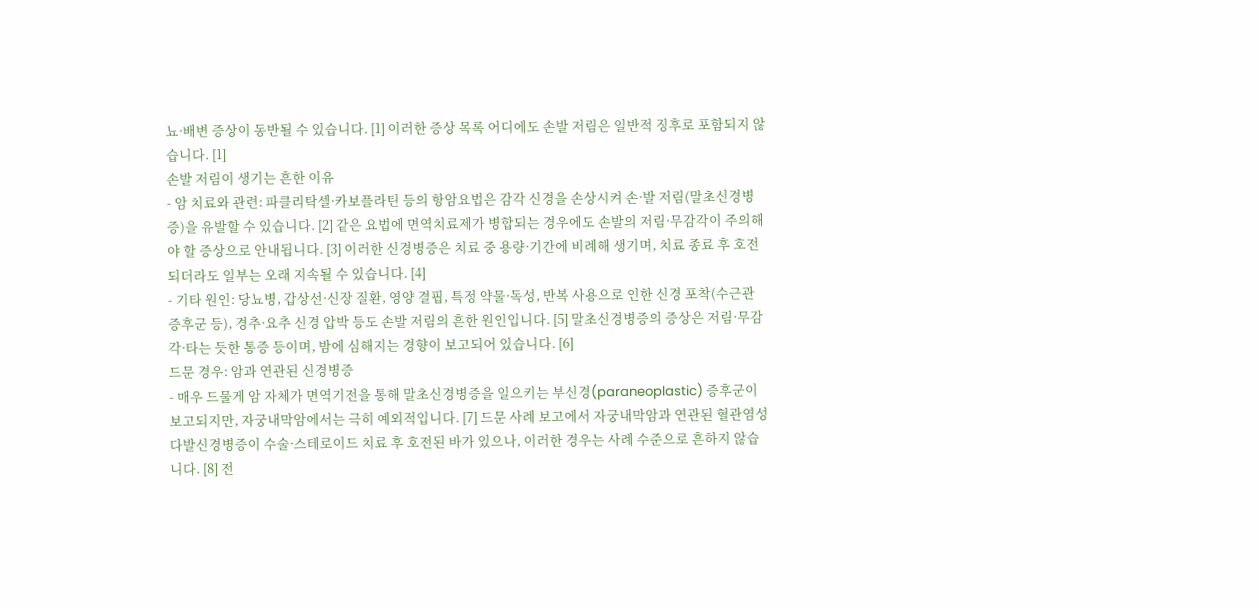뇨·배변 증상이 동반될 수 있습니다. [1] 이러한 증상 목록 어디에도 손발 저림은 일반적 징후로 포함되지 않습니다. [1]
손발 저림이 생기는 흔한 이유
- 암 치료와 관련: 파클리탁셀·카보플라틴 등의 항암요법은 감각 신경을 손상시켜 손·발 저림(말초신경병증)을 유발할 수 있습니다. [2] 같은 요법에 면역치료제가 병합되는 경우에도 손발의 저림·무감각이 주의해야 할 증상으로 안내됩니다. [3] 이러한 신경병증은 치료 중 용량·기간에 비례해 생기며, 치료 종료 후 호전되더라도 일부는 오래 지속될 수 있습니다. [4]
- 기타 원인: 당뇨병, 갑상선·신장 질환, 영양 결핍, 특정 약물·독성, 반복 사용으로 인한 신경 포착(수근관 증후군 등), 경추·요추 신경 압박 등도 손발 저림의 흔한 원인입니다. [5] 말초신경병증의 증상은 저림·무감각·타는 듯한 통증 등이며, 밤에 심해지는 경향이 보고되어 있습니다. [6]
드문 경우: 암과 연관된 신경병증
- 매우 드물게 암 자체가 면역기전을 통해 말초신경병증을 일으키는 부신경(paraneoplastic) 증후군이 보고되지만, 자궁내막암에서는 극히 예외적입니다. [7] 드문 사례 보고에서 자궁내막암과 연관된 혈관염성 다발신경병증이 수술·스테로이드 치료 후 호전된 바가 있으나, 이러한 경우는 사례 수준으로 흔하지 않습니다. [8] 전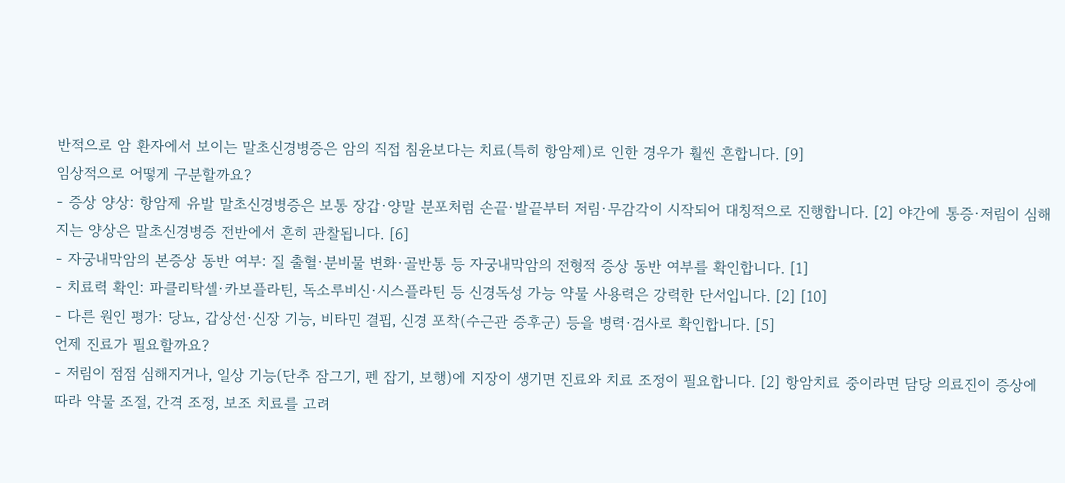반적으로 암 환자에서 보이는 말초신경병증은 암의 직접 침윤보다는 치료(특히 항암제)로 인한 경우가 훨씬 흔합니다. [9]
임상적으로 어떻게 구분할까요?
- 증상 양상: 항암제 유발 말초신경병증은 보통 장갑·양말 분포처럼 손끝·발끝부터 저림·무감각이 시작되어 대칭적으로 진행합니다. [2] 야간에 통증·저림이 심해지는 양상은 말초신경병증 전반에서 흔히 관찰됩니다. [6]
- 자궁내막암의 본증상 동반 여부: 질 출혈·분비물 변화·골반통 등 자궁내막암의 전형적 증상 동반 여부를 확인합니다. [1]
- 치료력 확인: 파클리탁셀·카보플라틴, 독소루비신·시스플라틴 등 신경독성 가능 약물 사용력은 강력한 단서입니다. [2] [10]
- 다른 원인 평가: 당뇨, 갑상선·신장 기능, 비타민 결핍, 신경 포착(수근관 증후군) 등을 병력·검사로 확인합니다. [5]
언제 진료가 필요할까요?
- 저림이 점점 심해지거나, 일상 기능(단추 잠그기, 펜 잡기, 보행)에 지장이 생기면 진료와 치료 조정이 필요합니다. [2] 항암치료 중이라면 담당 의료진이 증상에 따라 약물 조절, 간격 조정, 보조 치료를 고려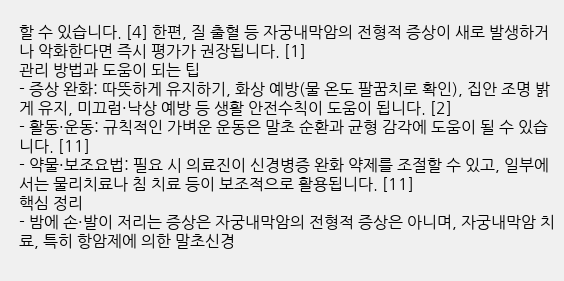할 수 있습니다. [4] 한편, 질 출혈 등 자궁내막암의 전형적 증상이 새로 발생하거나 악화한다면 즉시 평가가 권장됩니다. [1]
관리 방법과 도움이 되는 팁
- 증상 완화: 따뜻하게 유지하기, 화상 예방(물 온도 팔꿈치로 확인), 집안 조명 밝게 유지, 미끄럼·낙상 예방 등 생활 안전수칙이 도움이 됩니다. [2]
- 활동·운동: 규칙적인 가벼운 운동은 말초 순환과 균형 감각에 도움이 될 수 있습니다. [11]
- 약물·보조요법: 필요 시 의료진이 신경병증 완화 약제를 조절할 수 있고, 일부에서는 물리치료나 침 치료 등이 보조적으로 활용됩니다. [11]
핵심 정리
- 밤에 손·발이 저리는 증상은 자궁내막암의 전형적 증상은 아니며, 자궁내막암 치료, 특히 항암제에 의한 말초신경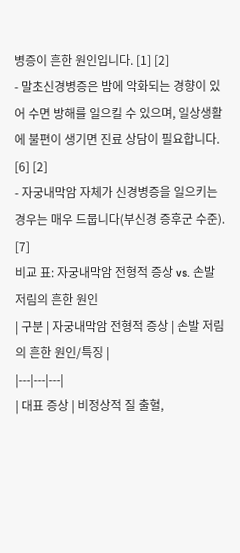병증이 흔한 원인입니다. [1] [2]
- 말초신경병증은 밤에 악화되는 경향이 있어 수면 방해를 일으킬 수 있으며, 일상생활에 불편이 생기면 진료 상담이 필요합니다. [6] [2]
- 자궁내막암 자체가 신경병증을 일으키는 경우는 매우 드뭅니다(부신경 증후군 수준). [7]
비교 표: 자궁내막암 전형적 증상 vs. 손발 저림의 흔한 원인
| 구분 | 자궁내막암 전형적 증상 | 손발 저림의 흔한 원인/특징 |
|---|---|---|
| 대표 증상 | 비정상적 질 출혈,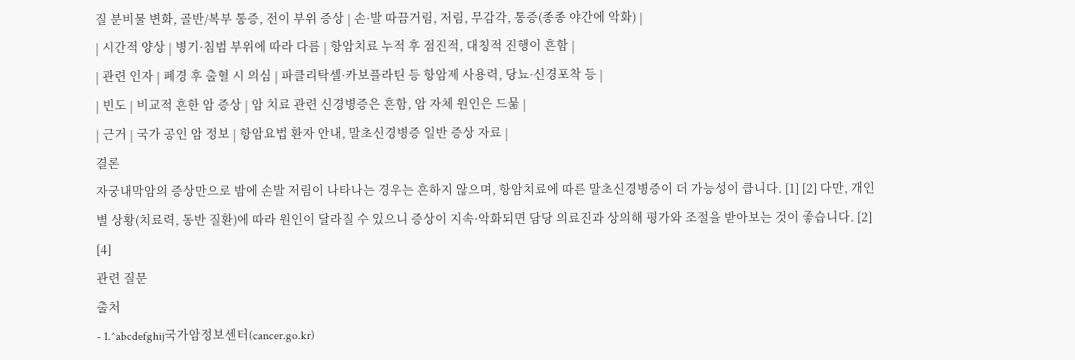질 분비물 변화, 골반/복부 통증, 전이 부위 증상 | 손·발 따끔거림, 저림, 무감각, 통증(종종 야간에 악화) |
| 시간적 양상 | 병기·침범 부위에 따라 다름 | 항암치료 누적 후 점진적, 대칭적 진행이 흔함 |
| 관련 인자 | 폐경 후 출혈 시 의심 | 파클리탁셀·카보플라틴 등 항암제 사용력, 당뇨·신경포착 등 |
| 빈도 | 비교적 흔한 암 증상 | 암 치료 관련 신경병증은 흔함, 암 자체 원인은 드묾 |
| 근거 | 국가 공인 암 정보 | 항암요법 환자 안내, 말초신경병증 일반 증상 자료 |
결론
자궁내막암의 증상만으로 밤에 손발 저림이 나타나는 경우는 흔하지 않으며, 항암치료에 따른 말초신경병증이 더 가능성이 큽니다. [1] [2] 다만, 개인별 상황(치료력, 동반 질환)에 따라 원인이 달라질 수 있으니 증상이 지속·악화되면 담당 의료진과 상의해 평가와 조절을 받아보는 것이 좋습니다. [2] [4]
관련 질문
출처
- 1.^abcdefghij국가암정보센터(cancer.go.kr)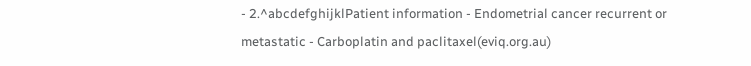- 2.^abcdefghijklPatient information - Endometrial cancer recurrent or metastatic - Carboplatin and paclitaxel(eviq.org.au)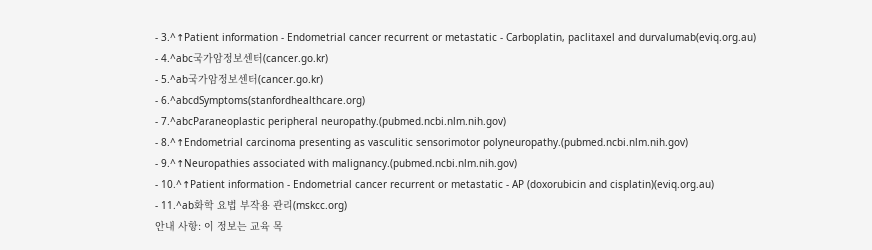- 3.^↑Patient information - Endometrial cancer recurrent or metastatic - Carboplatin, paclitaxel and durvalumab(eviq.org.au)
- 4.^abc국가암정보센터(cancer.go.kr)
- 5.^ab국가암정보센터(cancer.go.kr)
- 6.^abcdSymptoms(stanfordhealthcare.org)
- 7.^abcParaneoplastic peripheral neuropathy.(pubmed.ncbi.nlm.nih.gov)
- 8.^↑Endometrial carcinoma presenting as vasculitic sensorimotor polyneuropathy.(pubmed.ncbi.nlm.nih.gov)
- 9.^↑Neuropathies associated with malignancy.(pubmed.ncbi.nlm.nih.gov)
- 10.^↑Patient information - Endometrial cancer recurrent or metastatic - AP (doxorubicin and cisplatin)(eviq.org.au)
- 11.^ab화학 요법 부작용 관리(mskcc.org)
안내 사항: 이 정보는 교육 목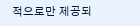적으로만 제공되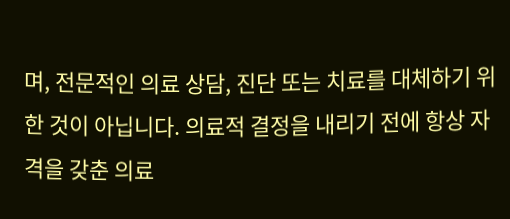며, 전문적인 의료 상담, 진단 또는 치료를 대체하기 위한 것이 아닙니다. 의료적 결정을 내리기 전에 항상 자격을 갖춘 의료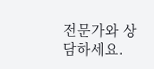전문가와 상담하세요.